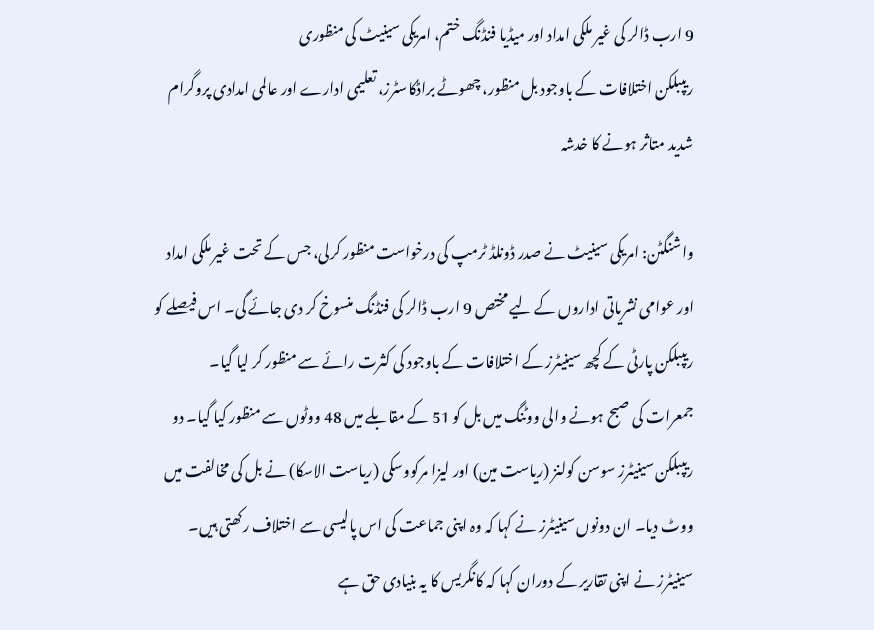9 ارب ڈالر کی غیر ملکی امداد اور میڈیا فنڈنگ ختم، امریکی سینیٹ کی منظوری
ریپبلکن اختلافات کے باوجود بل منظور، چھوٹے براڈکاسٹرز، تعلیمی ادارے اور عالمی امدادی پروگرام شدید متاثر ہونے کا خدشہ

واشنگٹن: امریکی سینیٹ نے صدر ڈونلڈ ٹرمپ کی درخواست منظور کرلی، جس کے تحت غیر ملکی امداد اور عوامی نشریاتی اداروں کے لیے مختص 9 ارب ڈالر کی فنڈنگ منسوخ کر دی جائے گی۔ اس فیصلے کو ریپبلکن پارٹی کے کچھ سینیٹرز کے اختلافات کے باوجود کی کثرت رائے سے منظور کر لیا گیا۔
جمعرات کی صبح ہونے والی ووٹنگ میں بل کو 51 کے مقابلے میں 48 ووٹوں سے منظور کیا گیا۔ دو ریپبلکن سینیٹرز سوسن کولنز (ریاست مین) اور لیزا مرکووسکی (ریاست الاسکا) نے بل کی مخالفت میں ووٹ دیا۔ ان دونوں سینیٹرز نے کہا کہ وہ اپنی جماعت کی اس پالیسی سے اختلاف رکھتی ہیں۔
سینیٹرز نے اپنی تقاریر کے دوران کہا کہ کانگریس کا یہ بنیادی حق ہے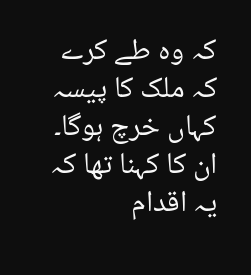کہ وہ طے کرے کہ ملک کا پیسہ کہاں خرچ ہوگا۔ ان کا کہنا تھا کہ یہ اقدام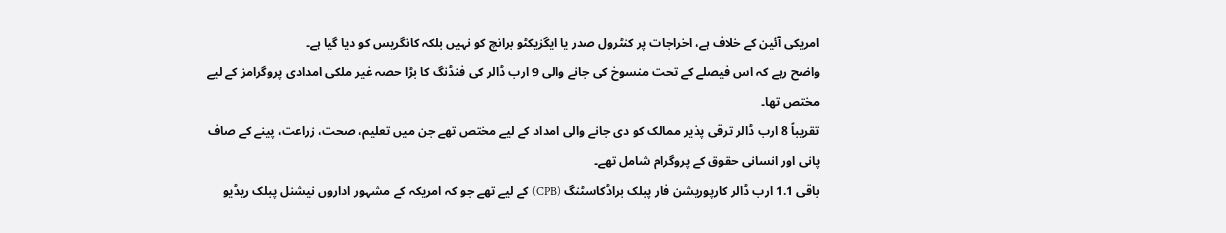امریکی آئین کے خلاف ہے، اخراجات پر کنٹرول صدر یا ایگزیکٹو برانچ کو نہیں بلکہ کانگریس کو دیا گیا ہے۔
واضح رہے کہ اس فیصلے کے تحت منسوخ کی جانے والی 9 ارب ڈالر کی فنڈنگ کا بڑا حصہ غیر ملکی امدادی پروگرامز کے لیے مختص تھا۔
تقریباً 8 ارب ڈالر ترقی پذیر ممالک کو دی جانے والی امداد کے لیے مختص تھے جن میں تعلیم، صحت، زراعت، پینے کے صاف پانی اور انسانی حقوق کے پروگرام شامل تھے۔
باقی 1.1 ارب ڈالر کارپوریشن فار پبلک براڈکاسٹنگ (CPB) کے لیے تھے جو کہ امریکہ کے مشہور اداروں نیشنل پبلک ریڈیو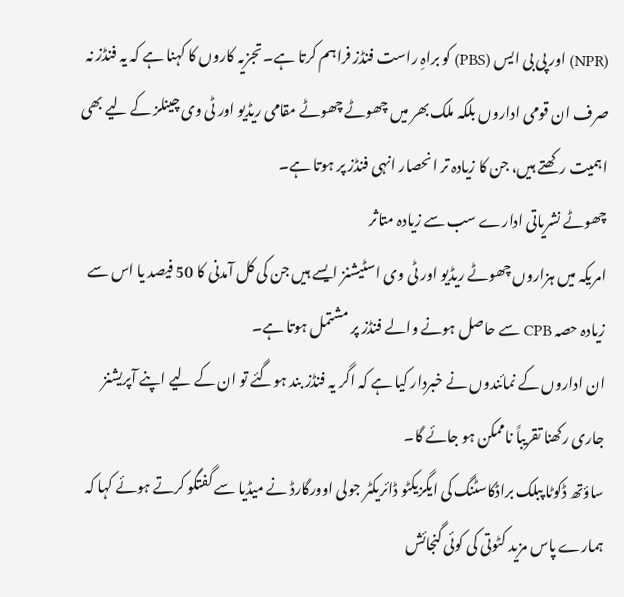(NPR) اور پی بی ایس (PBS) کو براہِ راست فنڈز فراہم کرتا ہے۔ تجزیہ کاروں کا کہنا ہے کہ یہ فنڈز نہ صرف ان قومی اداروں بلکہ ملک بھر میں چھوٹے چھوٹے مقامی ریڈیو اور ٹی وی چینلز کے لیے بھی اہمیت رکھتے ہیں، جن کا زیادہ تر انحصار انہی فنڈز پر ہوتا ہے۔
چھوٹے نشریاتی ادارے سب سے زیادہ متاثر
امریکہ میں ہزاروں چھوٹے ریڈیو اور ٹی وی اسٹیشنز ایسے ہیں جن کی کل آمدنی کا 50 فیصد یا اس سے زیادہ حصہ CPB سے حاصل ہونے والے فنڈز پر مشتمل ہوتا ہے۔
ان اداروں کے نمائندوں نے خبردار کیا ہے کہ اگر یہ فنڈز بند ہوگئے تو ان کے لیے اپنے آپریشنز جاری رکھنا تقریباً ناممکن ہو جائے گا۔
ساؤتھ ڈکوٹا پبلک براڈکاسٹنگ کی ایگزیکٹو ڈائریکٹر جولی اوورگارڈ نے میڈیا سے گفتگو کرتے ہوئے کہا کہ ہمارے پاس مزید کٹوتی کی کوئی گنجائش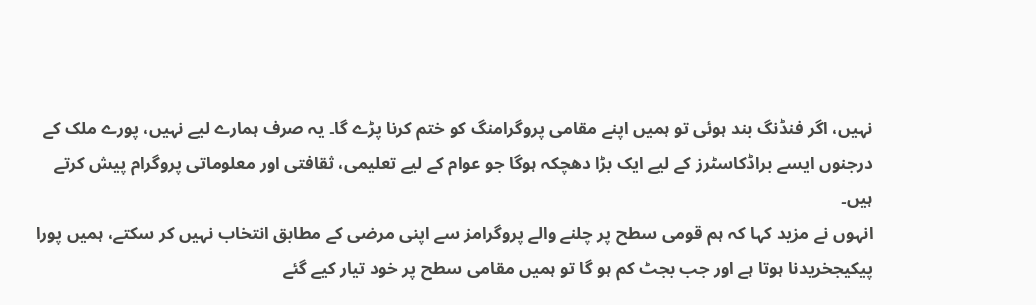نہیں، اگر فنڈنگ بند ہوئی تو ہمیں اپنے مقامی پروگرامنگ کو ختم کرنا پڑے گا۔ یہ صرف ہمارے لیے نہیں، پورے ملک کے درجنوں ایسے براڈکاسٹرز کے لیے ایک بڑا دھچکہ ہوگا جو عوام کے لیے تعلیمی، ثقافتی اور معلوماتی پروگرام پیش کرتے ہیں۔
انہوں نے مزید کہا کہ ہم قومی سطح پر چلنے والے پروگرامز سے اپنی مرضی کے مطابق انتخاب نہیں کر سکتے، ہمیں پورا پیکیجخریدنا ہوتا ہے اور جب بجٹ کم ہو گا تو ہمیں مقامی سطح پر خود تیار کیے گئے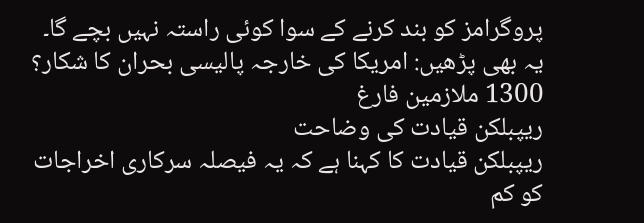پروگرامز کو بند کرنے کے سوا کوئی راستہ نہیں بچے گا۔
یہ بھی پڑھیں: امریکا کی خارجہ پالیسی بحران کا شکار؟ 1300 ملازمین فارغ
ریپبلکن قیادت کی وضاحت
ریپبلکن قیادت کا کہنا ہے کہ یہ فیصلہ سرکاری اخراجات کو کم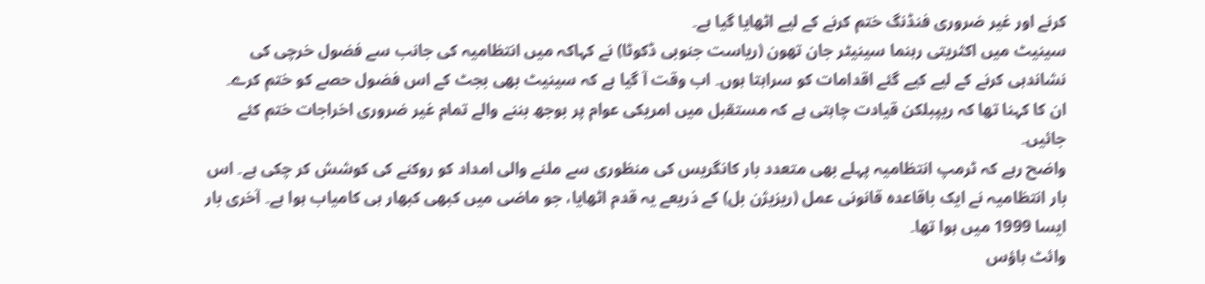کرنے اور غیر ضروری فنڈنگ ختم کرنے کے لیے اٹھایا گیا ہے۔
سینیٹ میں اکثریتی رہنما سینیٹر جان تھون (ریاست جنوبی ڈکوٹا) نے کہاکہ میں انتظامیہ کی جانب سے فضول خرچی کی نشاندہی کرنے کے لیے کیے گئے اقدامات کو سراہتا ہوں۔ اب وقت آ گیا ہے کہ سینیٹ بھی بجٹ کے اس فضول حصے کو ختم کرے۔
ان کا کہنا تھا کہ ریپبلکن قیادت چاہتی ہے کہ مستقبل میں امریکی عوام پر بوجھ بننے والے تمام غیر ضروری اخراجات ختم کئے جائیں۔
واضح رہے کہ ٹرمپ انتظامیہ پہلے بھی متعدد بار کانگریس کی منظوری سے ملنے والی امداد کو روکنے کی کوشش کر چکی ہے۔ اس بار انتظامیہ نے ایک باقاعدہ قانونی عمل (ریزیژن بل) کے ذریعے یہ قدم اٹھایا، جو ماضی میں کبھی کبھار ہی کامیاب ہوا ہے۔ آخری بار ایسا 1999 میں ہوا تھا۔
وائٹ ہاؤس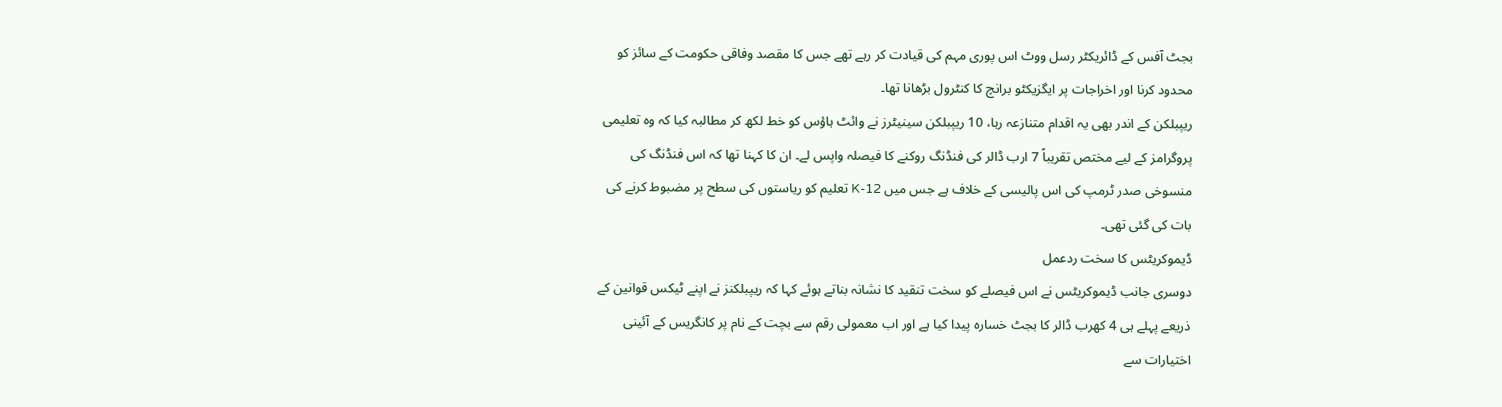بجٹ آفس کے ڈائریکٹر رسل ووٹ اس پوری مہم کی قیادت کر رہے تھے جس کا مقصد وفاقی حکومت کے سائز کو محدود کرنا اور اخراجات پر ایگزیکٹو برانچ کا کنٹرول بڑھانا تھا۔
ریپبلکن کے اندر بھی یہ اقدام متنازعہ رہا، 10 ریپبلکن سینیٹرز نے وائٹ ہاؤس کو خط لکھ کر مطالبہ کیا کہ وہ تعلیمی پروگرامز کے لیے مختص تقریباً 7 ارب ڈالر کی فنڈنگ روکنے کا فیصلہ واپس لے۔ ان کا کہنا تھا کہ اس فنڈنگ کی منسوخی صدر ٹرمپ کی اس پالیسی کے خلاف ہے جس میں K-12 تعلیم کو ریاستوں کی سطح پر مضبوط کرنے کی بات کی گئی تھی۔
ڈیموکریٹس کا سخت ردعمل
دوسری جانب ڈیموکریٹس نے اس فیصلے کو سخت تنقید کا نشانہ بناتے ہوئے کہا کہ ریپبلکنز نے اپنے ٹیکس قوانین کے ذریعے پہلے ہی 4 کھرب ڈالر کا بجٹ خسارہ پیدا کیا ہے اور اب معمولی رقم سے بچت کے نام پر کانگریس کے آئینی اختیارات سے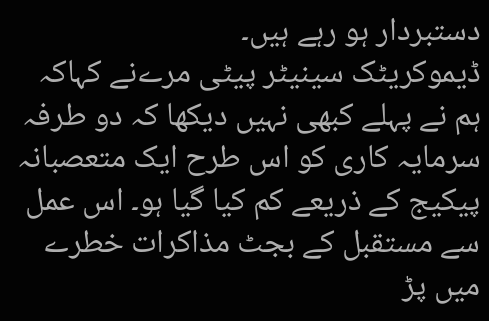دستبردار ہو رہے ہیں۔
ڈیموکریٹک سینیٹر پیٹی مرےنے کہاکہ ہم نے پہلے کبھی نہیں دیکھا کہ دو طرفہ سرمایہ کاری کو اس طرح ایک متعصبانہ پیکیج کے ذریعے کم کیا گیا ہو۔ اس عمل سے مستقبل کے بجٹ مذاکرات خطرے میں پڑ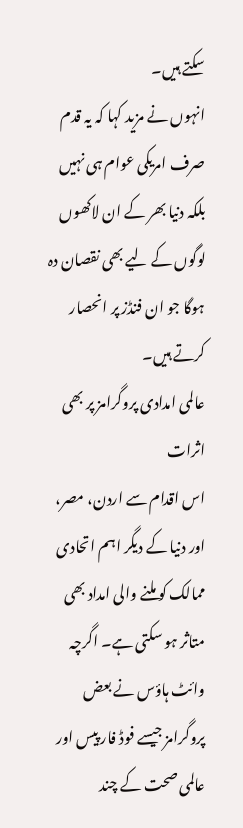سکتے ہیں۔
انہوں نے مزید کہا کہ یہ قدم صرف امریکی عوام ہی نہیں بلکہ دنیا بھر کے ان لاکھوں لوگوں کے لیے بھی نقصان دہ ہوگا جو ان فنڈز پر انحصار کرتے ہیں۔
عالمی امدادی پروگرامز پر بھی اثرات
اس اقدام سے اردن، مصر، اور دنیا کے دیگر اہم اتحادی ممالک کو ملنے والی امداد بھی متاثر ہو سکتی ہے۔ اگرچہ وائٹ ہاؤس نے بعض پروگرامز جیسے فوڈ فار پیس اور عالمی صحت کے چند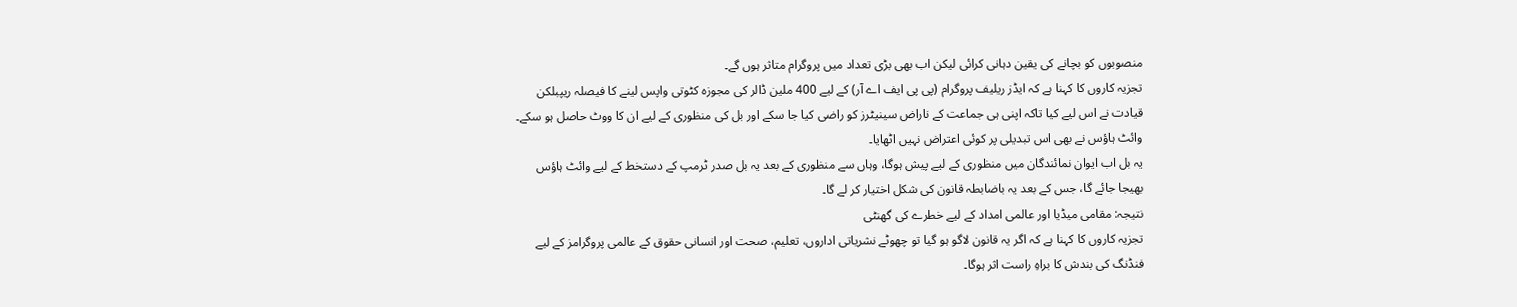منصوبوں کو بچانے کی یقین دہانی کرائی لیکن اب بھی بڑی تعداد میں پروگرام متاثر ہوں گے۔
تجزیہ کاروں کا کہنا ہے کہ ایڈز ریلیف پروگرام (پی پی ایف اے آر) کے لیے 400 ملین ڈالر کی مجوزہ کٹوتی واپس لینے کا فیصلہ ریپبلکن قیادت نے اس لیے کیا تاکہ اپنی ہی جماعت کے ناراض سینیٹرز کو راضی کیا جا سکے اور بل کی منظوری کے لیے ان کا ووٹ حاصل ہو سکے۔ وائٹ ہاؤس نے بھی اس تبدیلی پر کوئی اعتراض نہیں اٹھایا۔
یہ بل اب ایوان نمائندگان میں منظوری کے لیے پیش ہوگا، وہاں سے منظوری کے بعد یہ بل صدر ٹرمپ کے دستخط کے لیے وائٹ ہاؤس بھیجا جائے گا، جس کے بعد یہ باضابطہ قانون کی شکل اختیار کر لے گا۔
نتیجہ: مقامی میڈیا اور عالمی امداد کے لیے خطرے کی گھنٹی
تجزیہ کاروں کا کہنا ہے کہ اگر یہ قانون لاگو ہو گیا تو چھوٹے نشریاتی اداروں، تعلیم، صحت اور انسانی حقوق کے عالمی پروگرامز کے لیے فنڈنگ کی بندش کا براہِ راست اثر ہوگا۔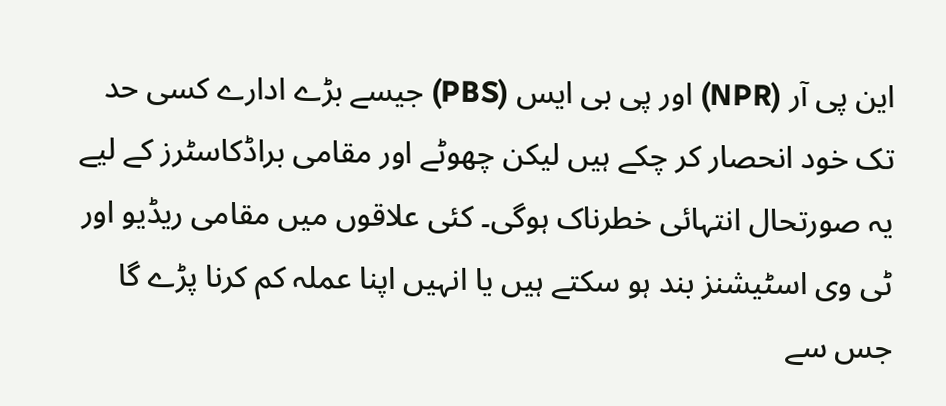این پی آر (NPR) اور پی بی ایس (PBS) جیسے بڑے ادارے کسی حد تک خود انحصار کر چکے ہیں لیکن چھوٹے اور مقامی براڈکاسٹرز کے لیے یہ صورتحال انتہائی خطرناک ہوگی۔ کئی علاقوں میں مقامی ریڈیو اور ٹی وی اسٹیشنز بند ہو سکتے ہیں یا انہیں اپنا عملہ کم کرنا پڑے گا جس سے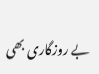بے روزگاری بھی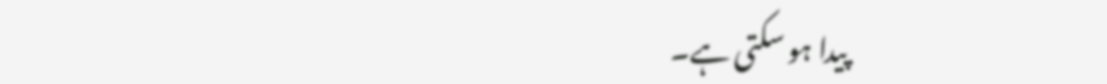پیدا ہو سکتی ہے۔